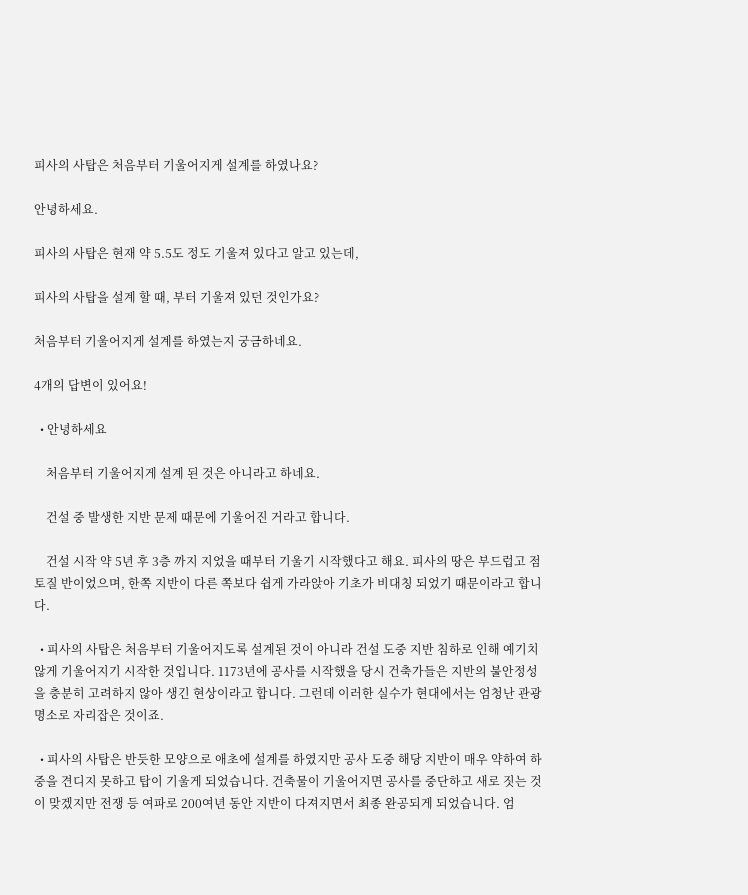피사의 사탑은 처음부터 기울어지게 설계를 하였나요?

안녕하세요.

피사의 사탑은 현재 약 5.5도 정도 기울져 있다고 알고 있는데,

피사의 사탑을 설계 할 때, 부터 기울져 있던 것인가요?

처음부터 기울어지게 설계를 하였는지 궁금하네요.

4개의 답변이 있어요!

  • 안녕하세요

    처음부터 기울어지게 설계 된 것은 아니라고 하네요.

    건설 중 발생한 지반 문제 때문에 기울어진 거라고 합니다.

    건설 시작 약 5년 후 3층 까지 지었을 때부터 기울기 시작했다고 해요. 피사의 땅은 부드럽고 점토질 반이었으며, 한쪽 지반이 다른 쪽보다 쉽게 가라앉아 기초가 비대칭 되었기 때문이라고 합니다.

  • 피사의 사탑은 처음부터 기울어지도록 설계된 것이 아니라 건설 도중 지반 침하로 인해 예기치 않게 기울어지기 시작한 것입니다. 1173년에 공사를 시작했을 당시 건축가들은 지반의 불안정성을 충분히 고려하지 않아 생긴 현상이라고 합니다. 그런데 이러한 실수가 현대에서는 엄청난 관광명소로 자리잡은 것이죠.

  • 피사의 사탑은 반듯한 모양으로 애초에 설계를 하였지만 공사 도중 해당 지반이 매우 약하여 하중을 견디지 못하고 탑이 기울게 되었습니다. 건축물이 기울어지면 공사를 중단하고 새로 짓는 것이 맞겠지만 전쟁 등 여파로 200여년 동안 지반이 다져지면서 최종 완공되게 되었습니다. 엄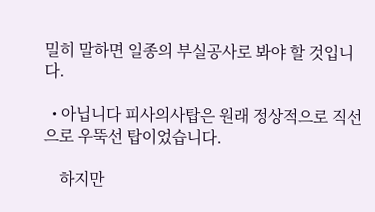밀히 말하면 일종의 부실공사로 봐야 할 것입니다.

  • 아닙니다 피사의사탑은 원래 정상적으로 직선으로 우뚝선 탑이었습니다.

    하지만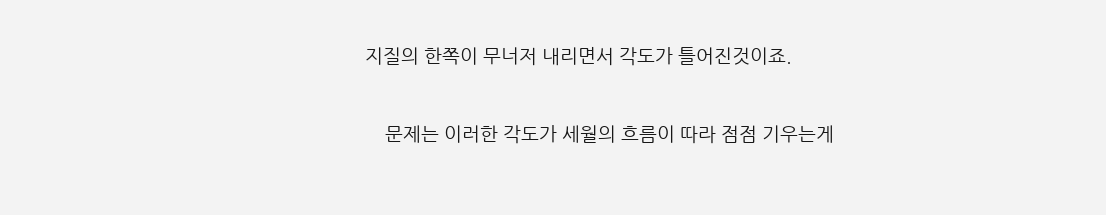지질의 한쪽이 무너저 내리면서 각도가 틀어진것이죠.

    문제는 이러한 각도가 세월의 흐름이 따라 점점 기우는게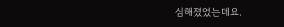심해졌었는데요.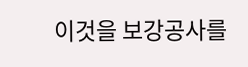이것을 보강공사를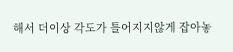해서 더이상 각도가 틀어지지않게 잡아놓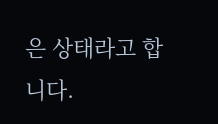은 상태라고 합니다.